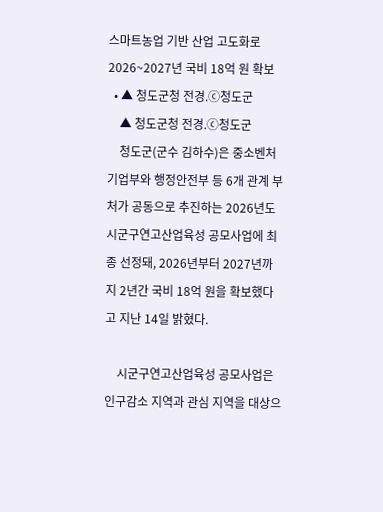스마트농업 기반 산업 고도화로 2026~2027년 국비 18억 원 확보
  • ▲ 청도군청 전경.ⓒ청도군
    ▲ 청도군청 전경.ⓒ청도군
    청도군(군수 김하수)은 중소벤처기업부와 행정안전부 등 6개 관계 부처가 공동으로 추진하는 2026년도 시군구연고산업육성 공모사업에 최종 선정돼, 2026년부터 2027년까지 2년간 국비 18억 원을 확보했다고 지난 14일 밝혔다.

    시군구연고산업육성 공모사업은 인구감소 지역과 관심 지역을 대상으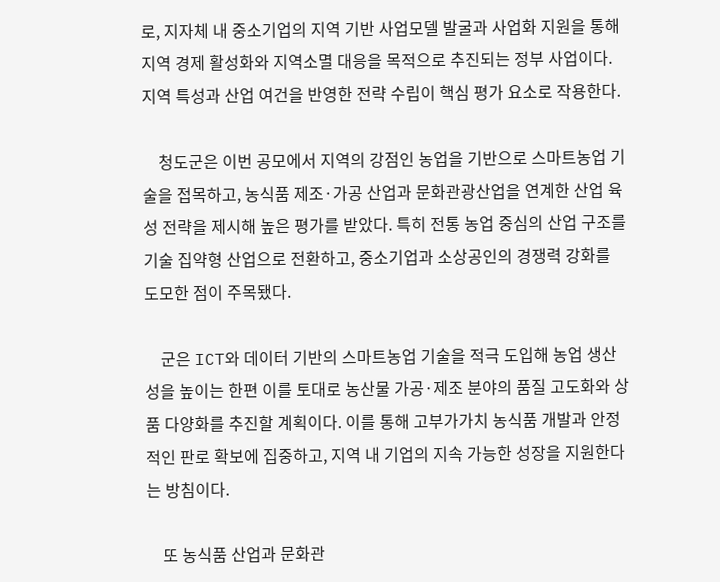로, 지자체 내 중소기업의 지역 기반 사업모델 발굴과 사업화 지원을 통해 지역 경제 활성화와 지역소멸 대응을 목적으로 추진되는 정부 사업이다. 지역 특성과 산업 여건을 반영한 전략 수립이 핵심 평가 요소로 작용한다.

    청도군은 이번 공모에서 지역의 강점인 농업을 기반으로 스마트농업 기술을 접목하고, 농식품 제조·가공 산업과 문화관광산업을 연계한 산업 육성 전략을 제시해 높은 평가를 받았다. 특히 전통 농업 중심의 산업 구조를 기술 집약형 산업으로 전환하고, 중소기업과 소상공인의 경쟁력 강화를 도모한 점이 주목됐다.

    군은 ICT와 데이터 기반의 스마트농업 기술을 적극 도입해 농업 생산성을 높이는 한편 이를 토대로 농산물 가공·제조 분야의 품질 고도화와 상품 다양화를 추진할 계획이다. 이를 통해 고부가가치 농식품 개발과 안정적인 판로 확보에 집중하고, 지역 내 기업의 지속 가능한 성장을 지원한다는 방침이다.

    또 농식품 산업과 문화관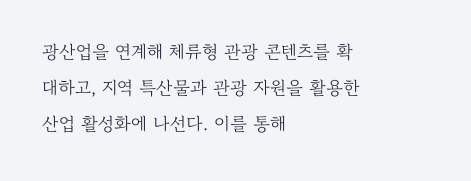광산업을 연계해 체류형 관광 콘텐츠를 확대하고, 지역 특산물과 관광 자원을 활용한 산업 활성화에 나선다. 이를 통해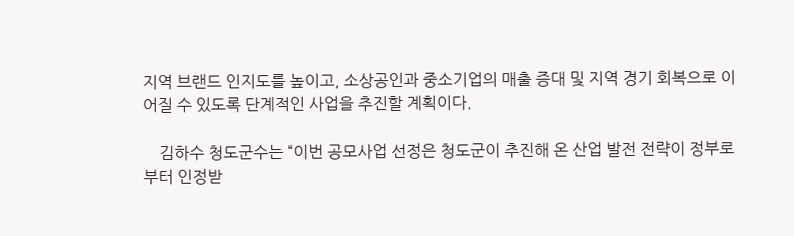지역 브랜드 인지도를 높이고, 소상공인과 중소기업의 매출 증대 및 지역 경기 회복으로 이어질 수 있도록 단계적인 사업을 추진할 계획이다.

    김하수 청도군수는 “이번 공모사업 선정은 청도군이 추진해 온 산업 발전 전략이 정부로부터 인정받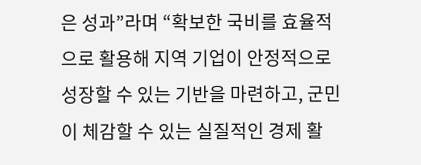은 성과”라며 “확보한 국비를 효율적으로 활용해 지역 기업이 안정적으로 성장할 수 있는 기반을 마련하고, 군민이 체감할 수 있는 실질적인 경제 활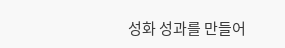성화 성과를 만들어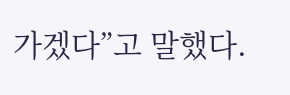가겠다”고 말했다.